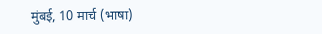मुंबई, 10 मार्च (भाषा)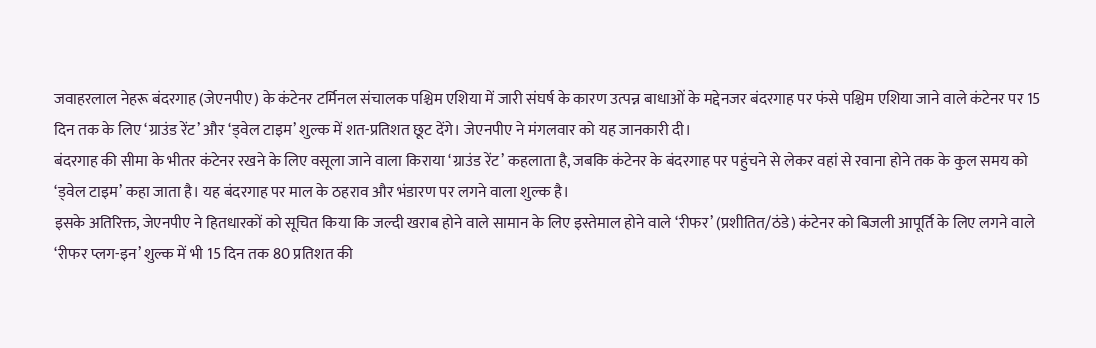जवाहरलाल नेहरू बंदरगाह (जेएनपीए) के कंटेनर टर्मिनल संचालक पश्चिम एशिया में जारी संघर्ष के कारण उत्पन्न बाधाओं के मद्देनजर बंदरगाह पर फंसे पश्चिम एशिया जाने वाले कंटेनर पर 15 दिन तक के लिए ‘ग्राउंड रेंट’ और ‘ड्वेल टाइम’ शुल्क में शत-प्रतिशत छूट देंगे। जेएनपीए ने मंगलवार को यह जानकारी दी।
बंदरगाह की सीमा के भीतर कंटेनर रखने के लिए वसूला जाने वाला किराया ‘ग्राउंड रेंट’ कहलाता है, जबकि कंटेनर के बंदरगाह पर पहुंचने से लेकर वहां से रवाना होने तक के कुल समय को ‘ड्वेल टाइम’ कहा जाता है। यह बंदरगाह पर माल के ठहराव और भंडारण पर लगने वाला शुल्क है।
इसके अतिरिक्त, जेएनपीए ने हितधारकों को सूचित किया कि जल्दी खराब होने वाले सामान के लिए इस्तेमाल होने वाले ‘रीफर’ (प्रशीतित/ठंडे) कंटेनर को बिजली आपूर्ति के लिए लगने वाले ‘रीफर प्लग-इन’ शुल्क में भी 15 दिन तक 80 प्रतिशत की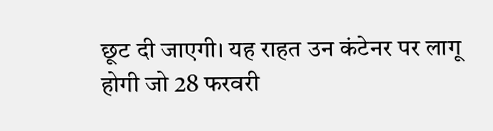छूट दी जाएगी। यह राहत उन कंटेनर पर लागू होगी जो 28 फरवरी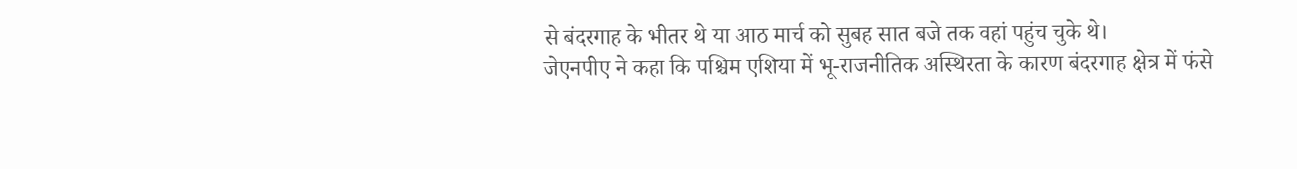से बंदरगाह के भीतर थे या आठ मार्च को सुबह सात बजे तक वहां पहुंच चुके थे।
जेएनपीए ने कहा कि पश्चिम एशिया में भू-राजनीतिक अस्थिरता के कारण बंदरगाह क्षेत्र में फंसे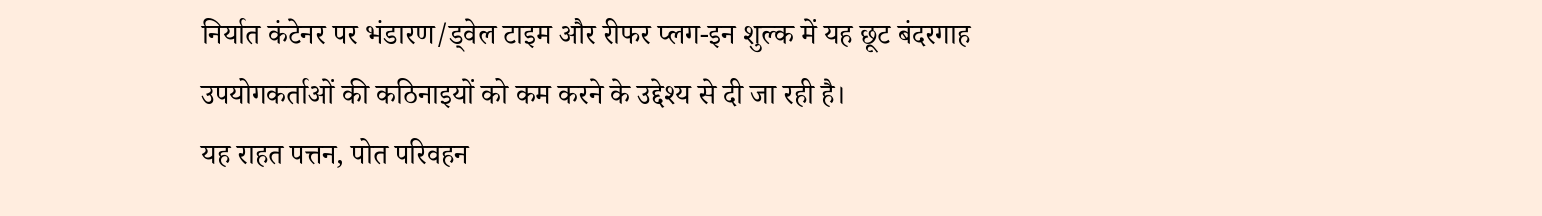निर्यात कंटेनर पर भंडारण/ड्वेल टाइम और रीफर प्लग-इन शुल्क में यह छूट बंदरगाह उपयोगकर्ताओं की कठिनाइयों को कम करने के उद्देश्य से दी जा रही है।
यह राहत पत्तन, पोत परिवहन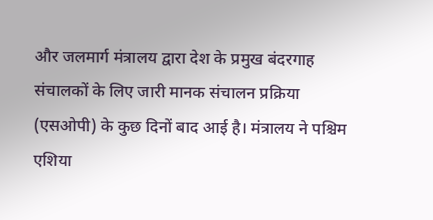और जलमार्ग मंत्रालय द्वारा देश के प्रमुख बंदरगाह संचालकों के लिए जारी मानक संचालन प्रक्रिया (एसओपी) के कुछ दिनों बाद आई है। मंत्रालय ने पश्चिम एशिया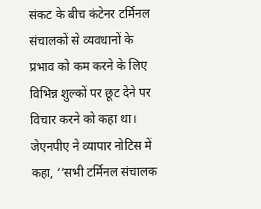संकट के बीच कंटेनर टर्मिनल संचालकों से व्यवधानों के प्रभाव को कम करने के लिए विभिन्न शुल्कों पर छूट देने पर विचार करने को कहा था।
जेएनपीए ने व्यापार नोटिस में कहा, ‘‘सभी टर्मिनल संचालक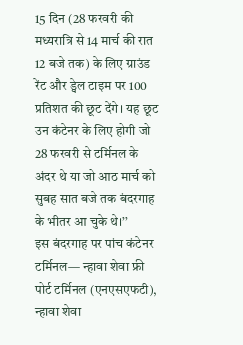15 दिन (28 फरवरी की मध्यरात्रि से 14 मार्च की रात 12 बजे तक) के लिए ग्राउंड रेंट और ड्वेल टाइम पर 100 प्रतिशत की छूट देंगे। यह छूट उन कंटेनर के लिए होगी जो 28 फरवरी से टर्मिनल के अंदर थे या जो आठ मार्च को सुबह सात बजे तक बंदरगाह के भीतर आ चुके थे।’’
इस बंदरगाह पर पांच कंटेनर टर्मिनल— न्हावा शेवा फ्री पोर्ट टर्मिनल (एनएसएफटी), न्हावा शेवा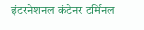इंटरनेशनल कंटेनर टर्मिनल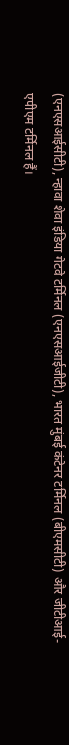(एनएसआईसीटी), न्हावा शेवा इंडिया गेटवे टर्मिनल (एनएसआईजीटी), भारत मुंबई कंटेनर टर्मिनल (बीएमसीटी) और जीटीआई-एपीएम टर्मिनल हैं।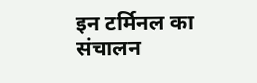इन टर्मिनल का संचालन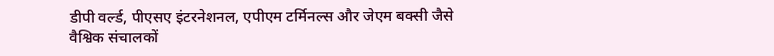डीपी वर्ल्ड, पीएसए इंटरनेशनल, एपीएम टर्मिनल्स और जेएम बक्सी जैसे वैश्विक संचालकों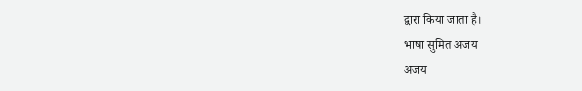द्वारा किया जाता है।
भाषा सुमित अजय
अजय